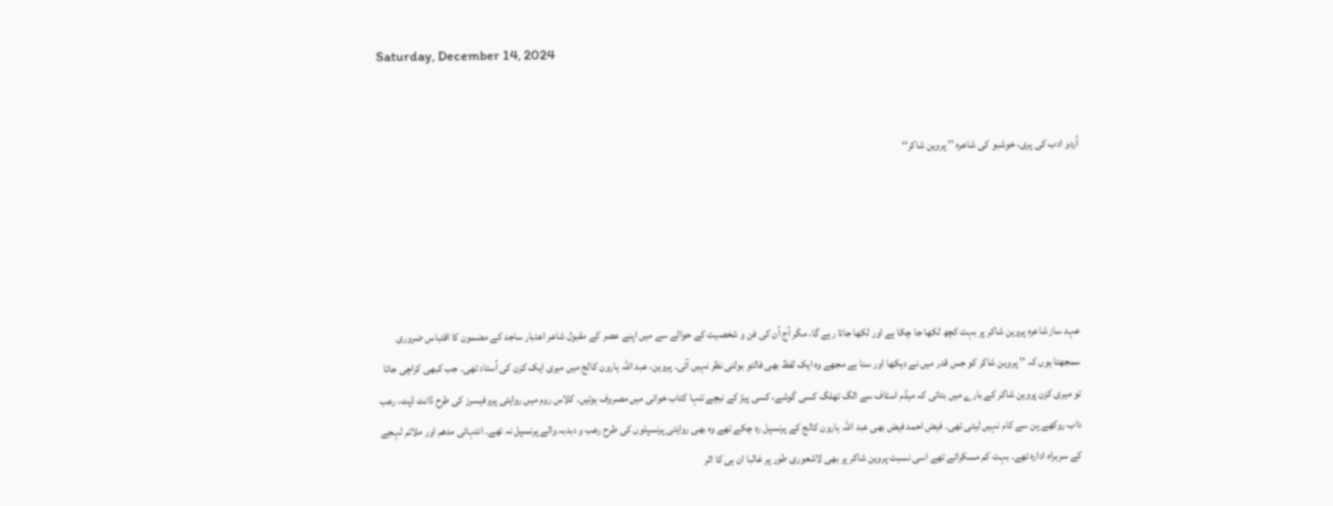Saturday, December 14, 2024


اُردو ادب کی پری، خوشبو کی شاعرہ ’’ پروین شاکر‘‘





عہد ساز شاعرہ پروین شاکر پر بہت کچھ لکھا جا چکا ہے اور لکھا جاتا رہے گا، مگر آج اُن کی فن و شخصیت کے حوالے سے میں اپنے عصر کے مقبول شاعر اعتبار ساجد کے مضمون کا اقتباس ضروری سمجھتا ہوں کہ ’’ پروین شاکر کو جس قدر میں نے دیکھا اور سنا ہے مجھے وہ ایک لفظ بھی فالتو بولتی نظر نہیں آئی۔ پروین، عبد اللہ ہارون کالج میں میری ایک کزن کی اُستاد تھی۔ جب کبھی کراچی جاتا تو میری کزن پروین شاکر کے بارے میں بتاتی کہ میڈم اسٹاف سے الگ تھلگ کسی گوشے، کسی پیڑ کے نیچے تنہا کتاب خوانی میں مصروف ہوتیں۔ کلاس روم میں روایتی پروفیسرز کی طرح ڈانٹ ڈپٹ، رعب داب روکھے پن سے کام نہیں لیتی تھی۔ فیض احمد فیض بھی عبد اللہ ہارون کالج کے پرنسپل رہ چکے تھے وہ بھی روایتی پرنسپلوں کی طرح رعب و دبدبہ والے پرنسپل نہ تھے۔ انتہائی مدھم اور ملائم لہجے کے سربراہ ادارہ تھے۔ بہت کم مسکراتے تھے اسی نسبت پروین شاکر پر بھی لاشعوری طور پر غالبا ان ہی کا اثر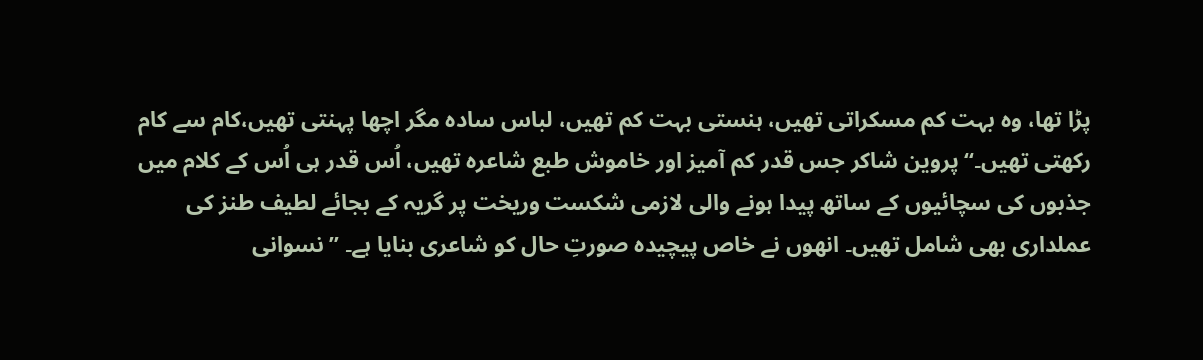پڑا تھا، وہ بہت کم مسکراتی تھیں، ہنستی بہت کم تھیں، لباس سادہ مگر اچھا پہنتی تھیں،کام سے کام رکھتی تھیں۔‘‘ پروین شاکر جس قدر کم آمیز اور خاموش طبع شاعرہ تھیں، اُس قدر ہی اُس کے کلام میں جذبوں کی سچائیوں کے ساتھ پیدا ہونے والی لازمی شکست وریخت پر گریہ کے بجائے لطیف طنز کی عملداری بھی شامل تھیں۔ انھوں نے خاص پیچیدہ صورتِ حال کو شاعری بنایا ہے۔ ’’ نسوانی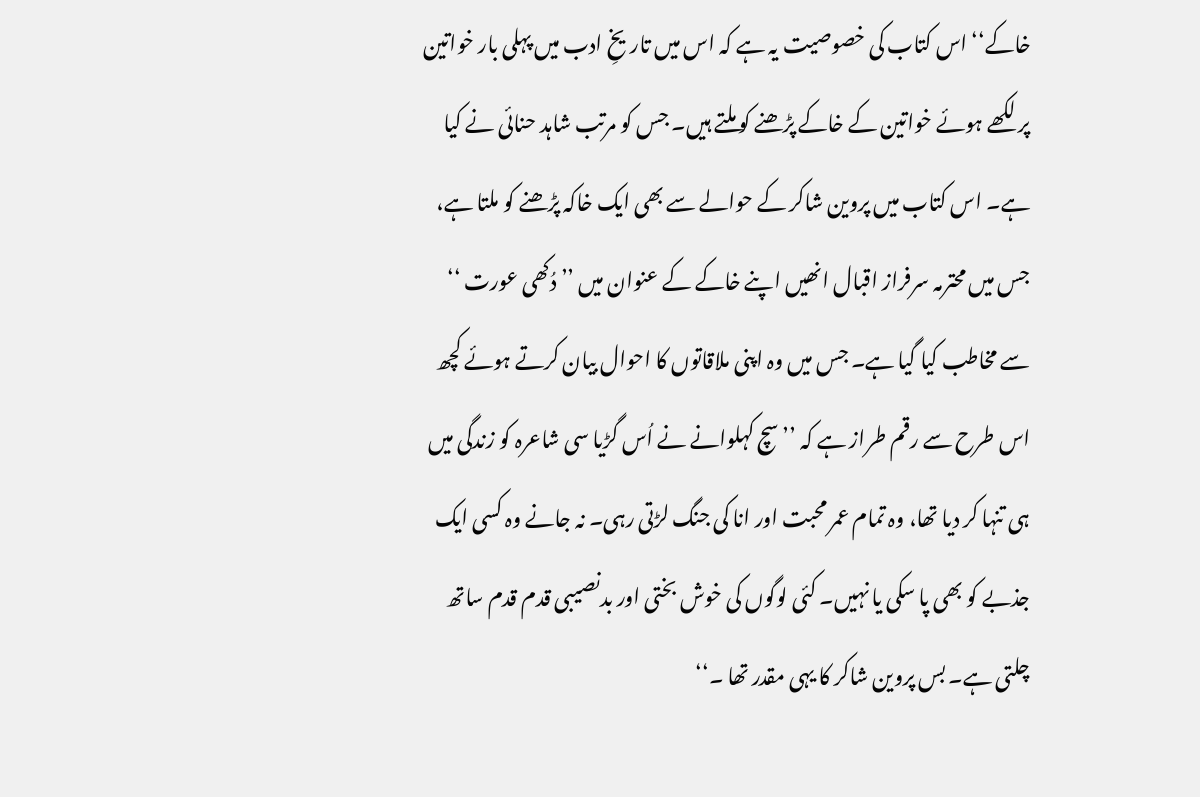خاکے‘‘ اس کتاب کی خصوصیت یہ ہے کہ اس میں تاریخِ ادب میں پہلی بار خواتین پر لکھے ہوئے خواتین کے خاکے پڑھنے کو ملتے ہیں۔ جس کو مرتب شاہد حنائی نے کیا ہے۔ اس کتاب میں پروین شاکر کے حوالے سے بھی ایک خاکہ پڑھنے کو ملتا ہے، جس میں محترمہ سرفراز اقبال انھیں اپنے خاکے کے عنوان میں ’’ دُکھی عورت ‘‘ سے مخاطب کیا گیا ہے۔ جس میں وہ اپنی ملاقاتوں کا احوال بیان کرتے ہوئے کچھ اس طرح سے رقم طراز ہے کہ ’’ سچ کہلوانے نے اُس گڑیا سی شاعرہ کو زندگی میں ہی تنہا کر دیا تھا، وہ تمام عمر محبت اور انا کی جنگ لڑتی رہی۔ نہ جانے وہ کسی ایک جذبے کو بھی پا سکی یا نہیں۔ کئی لوگوں کی خوش بختی اور بدنصیبی قدم قدم ساتھ چلتی ہے۔ بس پروین شاکر کا یہی مقدر تھا ۔‘‘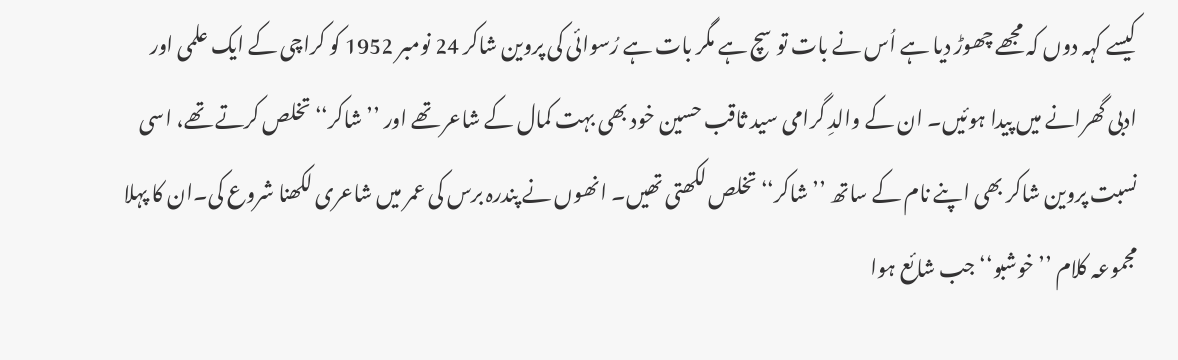کیسے کہہ دوں کہ مجھے چھوڑ دیا ہے اُس نے بات تو سچ ہے مگر بات ہے رُسوائی کی پروین شاکر 24 نومبر 1952 کو کراچی کے ایک علمی اور ادبی گھرانے میں پیدا ہوئیں۔ ان کے والدِ گرامی سید ثاقب حسین خود بھی بہت کمال کے شاعر تھے اور ’’شاکر‘‘ تخلص کرتے تھے، اسی نسبت پروین شاکر بھی اپنے نام کے ساتھ ’’شاکر‘‘ تخلص لکھتی تھیں۔ انھوں نے پندرہ برس کی عمر میں شاعری لکھنا شروع کی۔ان کا پہلا مجموعہ کلام ’’خوشبو‘‘جب شائع ہوا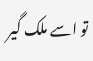تو اسے ملک گیر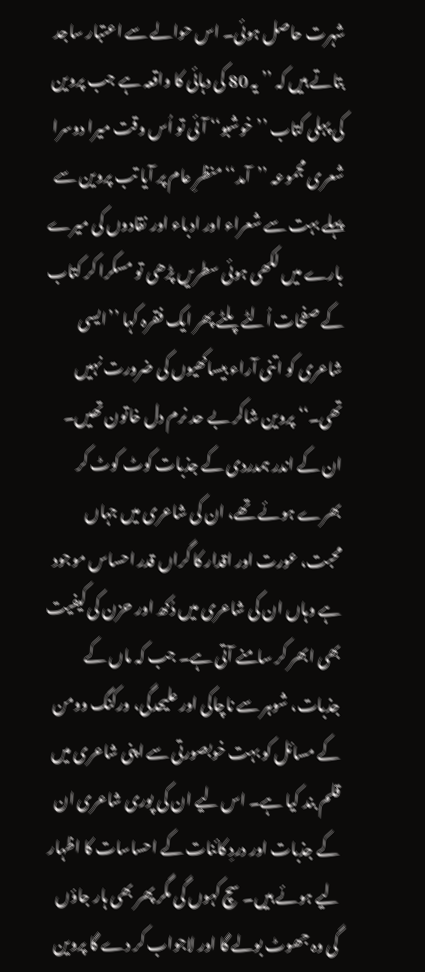شہرت حاصل ہوئی۔ اس حوالے سے اعتبار ساجد بتاتے ہیں کہ ’’ یہ 80 کی دہائی کا واقعہ ہے جب پروین کی پہلی کتاب ’’خوشبو‘‘ آئی تو اُس وقت میرا دوسرا شعری مجموعہ ’’آمد‘‘ منظرِ عام پر آیا تب پروین سے پہلے بہت سے شعراء اور ادباء اور نقادوں کی میرے بارے میں لکھی ہوئی سطریں پڑھی تو مسکرا کر کتاب کے صفحات اُلٹے پلٹے پھر ایک فقرہ کہا ’’ایسی شاعری کو اتنی آراء بیساکھیوں کی ضرورت نہیں تھی۔‘‘ پروین شاکر بے حد نرم دل خاتون تھیں۔ ان کے اندر ہمدردی کے جذبات کوٹ کوٹ کر بھرے ہوئے تھے، ان کی شاعری میں جہاں محبت، عورت اور اقدار کا گراں قدر احساس موجود ہے وہاں ان کی شاعری میں دُکھ اور حزن کی کیفیت بھی ابھر کر سامنے آتی ہے۔ جب کہ ماں کے جذبات، شوہر سے ناچاکی اور علیحدگی، ورکنگ وومن کے مسائل کو بہت خوبصورتی سے اپنی شاعری میں قلم بند کیا ہے۔ اس لیے ان کی پوری شاعری ان کے جذبات اور دردِ کائنات کے احساسات کا اظہار لیے ہوئے ہیں۔ سچ کہوں گی مگر پھر بھی ہار جاؤں گی وہ جھوٹ بولے گا اور لاجواب کر دے گا پروین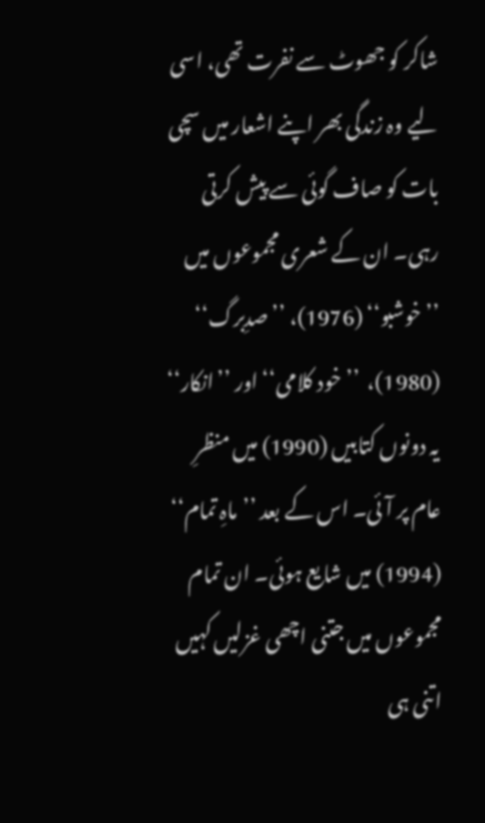شاکر کو جھوٹ سے نفرت تھی، اسی لیے وہ زندگی بھر اپنے اشعار میں سچی بات کو صاف گوئی سے پیش کرتی رہی۔ ان کے شعری مجموعوں میں ’’خوشبو‘‘ (1976)، ’’صدِبرگ‘‘ (1980)،  ’’خود کلامی‘‘ اور ’’انکار‘‘ یہ دونوں کتابیں (1990) میں منظرِ عام پر آئی۔ اس کے بعد ’’ماہِ تمام‘‘ (1994) میں شایع ہوئی۔ ان تمام مجموعوں میں جتنی اچھی غزلیں کہیں اتنی ہی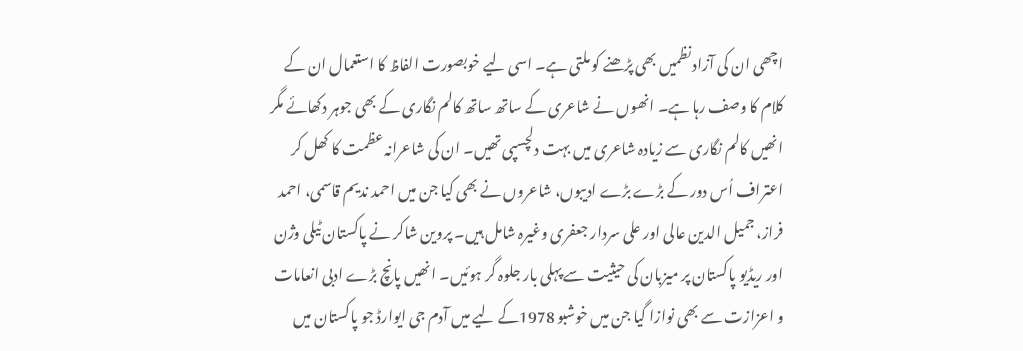اچھی ان کی آزاد نظمیں بھی پڑھنے کو ملتی ہے۔ اسی لیے خوبصورت الفاظ کا استعمال ان کے کلام کا وصف رہا ہے۔ انھوں نے شاعری کے ساتھ ساتھ کالم نگاری کے بھی جوہر دکھائے مگر انھیں کالم نگاری سے زیادہ شاعری میں بہت دلچسپی تھیں۔ ان کی شاعرانہ عظمت کا کھل کر اعتراف اُس دور کے بڑے بڑے ادیبوں، شاعروں نے بھی کیا جن میں احمد ندیم قاسمی، احمد فراز، جمیل الدین عالی اور علی سردار جعفری وغیرہ شامل ہیں۔ پروین شاکر نے پاکستان ٹیلی وژن اور ریڈیو پاکستان پر میزبان کی حیثیت سے پہلی بار جلوہ گر ہوئیں۔ انھیں پانچ بڑے ادبی انعامات و اعزازت سے بھی نوازا گیا جن میں خوشبو 1978کے لیے میں آدم جی ایوارڈ جو پاکستان میں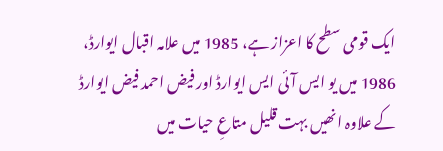ایک قومی سطح کا اعزاز ہے، 1985 میں علامہ اقبال ایوارڈ، 1986 میں یو ایس آئی ایس ایوارڈ اور فیض احمد فیض ایوارڈ کے علاوہ انھیں بہت قلیل متاعِ حیات میں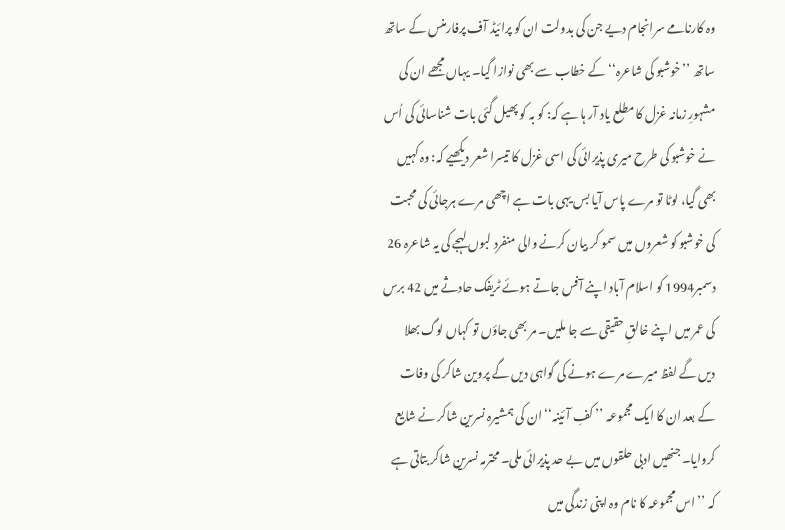وہ کارنامے سرانجام دیے جن کی بدولت ان کو پرائیڈ آف پرفارمنس کے ساتھ ساتھ ’’خوشبو کی شاعرہ‘‘ کے خطاب سے بھی نوازا گیا۔ یہاں مجھے ان کی مشہورِ زمانہ غزل کا مطلع یاد آر ہا ہے کہ: کو بہ کو پھیل گئی بات شناسائی کی اُس نے خوشبو کی طرح میری پذیرائی کی اسی غزل کا تیسرا شعر دیکھیے کہ: وہ کہیں بھی گیا، لوٹا تو مرے پاس آیا بس یہی بات ہے اچھی مرے ہرجائی کی محبت کی خوشبو کو شعروں میں سمو کر بیان کرنے والی منفرد لبوں لہجے کی یہ شاعرہ 26 دسمبر1994 کو اسلام آباد اپنے آفس جاتے ہوئے ٹریفک حادثے میں 42 برس کی عمر میں اپنے خالقِ حقیقی سے جا ملیں۔ مر بھی جاؤں تو کہاں لوگ بھلا دیں گے لفظ میرے مرے ہونے کی گواہی دیں گے پروین شاکر کی وفات کے بعد ان کا ایک مجموعہ ’’ کفِ آئینہ‘‘ ان کی ہمشیرہ نسرین شاکر نے شایع کروایا۔ جنھیں ادبی حلقوں میں بے حد پذیرائی ملی۔ محترمہ نسرین شاکر بتاتی ہے کہ ’’ اس مجموعہ کا نام وہ اپنی زندگی میں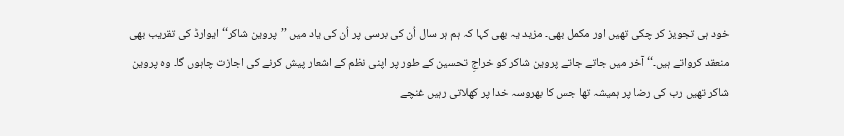خود ہی تجویز کر چکی تھیں اور مکمل بھی۔ مزید یہ بھی کہا کہ ہم ہر سال اُن کی برسی پر اُن کی یاد میں ’’پروین شاکر‘‘ ایوارڈ کی تقریب بھی منعقد کرواتے ہیں۔‘‘ آخر میں جاتے جاتے پروین شاکر کو خراجِ تحسین کے طور پر اپنی نظم کے اشعار پیش کرنے کی اجازت چاہوں گا۔ وہ پروین شاکر تھیں رب کی رضا پر ہمیشہ تھا جس کا بھروسہ خدا پر کھلاتی رہیں غنچے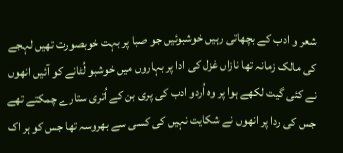شعر و ادب کے بچھاتی رہیں خوشبوئیں جو صبا پر بہت خوبصورت تھیں لہجے کی مالک زمانہ تھا نازاں غزل کی ادا پر بہاروں میں خوشبو لُٹانے کو آئیں انھوں نے کئی گیت لکھے ہوا پر وہ اُردو ادب کی پری بن کے اُتری ستارے چمکتے تھے جس کی ردا پر انھوں نے شکایت نہیں کی کسی سے بھروسہ تھا جس کو ہر اک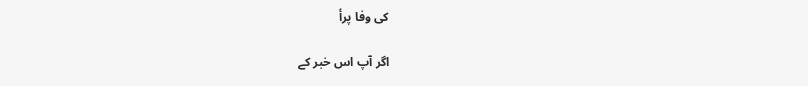کی وفا پرأ

اگر آپ اس خبر کے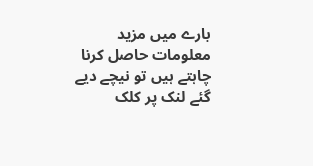بارے میں مزید معلومات حاصل کرنا چاہتے ہیں تو نیچے دیے گئے لنک پر کلک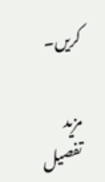کریں۔

مزید تفصیل